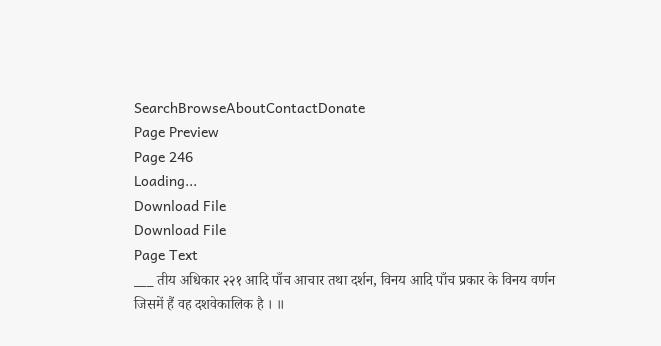SearchBrowseAboutContactDonate
Page Preview
Page 246
Loading...
Download File
Download File
Page Text
___ तीय अधिकार २२१ आदि पाँच आचार तथा दर्शन, विनय आदि पाँच प्रकार के विनय वर्णन जिसमें हैं वह दशवेकालिक है । ॥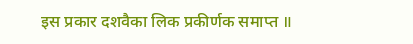इस प्रकार दशवैका लिक प्रकीर्णक समाप्त ॥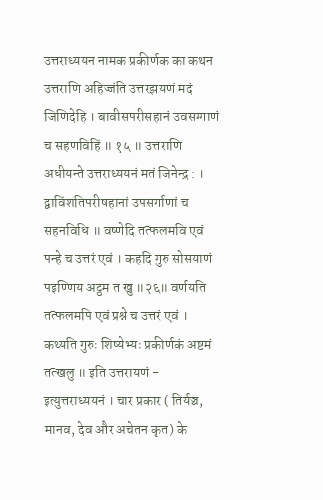उत्तराध्ययन नामक प्रकीर्णक का कथन उत्तराणि अहिज्जंति उत्तरझयणं मदं जिणिदेहि । बावीसपरीसहानं उवसग्गाणं च सहणविहिं ॥ १५ ॥ उत्तराणि अधीयन्ते उत्तराध्ययनं मतं जिनेन्द्र : । द्वाविंशतिपरीषहानां उपसर्गाणां च सहनविधि ॥ वष्णेदि तत्फलमवि एवं पन्हे च उत्तरं एवं । कहदि गुरु सोसयाणं पइण्णिय अट्ठम त खु ॥२६॥ वर्णयति तत्फलमपि एवं प्रश्ने च उत्तरं एवं । कथ्यति गुरुः शिष्येभ्यः प्रकीर्णकं अष्टमं तत्खलु ॥ इति उत्तरायणं - इत्युत्तराध्ययनं । चार प्रकार ( तिर्यञ्च, मानव, देव और अचेतन कृत) के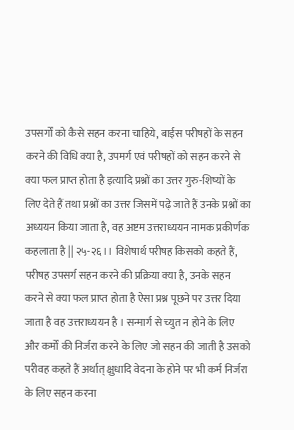उपसर्गों को कैसे सहन करना चाहिये, बाईस परीषहों के सहन करने की विधि क्या है, उपमर्ग एवं परीषहों को सहन करने से क्या फल प्राप्त होता है इत्यादि प्रश्नों का उत्तर गुरु-शिष्यों के लिए देते हैं तथा प्रश्नों का उत्तर जिसमें पढ़े जाते हैं उनके प्रश्नों का अध्ययन किया जाता है, वह अष्टम उत्तराध्ययन नामक प्रकीर्णक कहलाता है || २५-२६।। विशेषार्थ परीषह किसको कहते हैं, परीषह उपसर्ग सहन करने की प्रक्रिया क्या है, उनके सहन करने से क्या फल प्राप्त होता है ऐसा प्रश्न पूछने पर उत्तर दिया जाता है वह उत्तराध्ययन है । सन्मार्ग से च्युत न होने के लिए और कर्मों की निर्जरा करने के लिए जो सहन की जाती है उसको परीवह कहते हैं अर्थात् क्षुधादि वेदना के होने पर भी कर्म निर्जरा के लिए सहन करना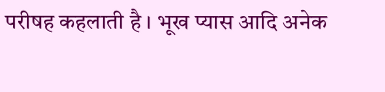परीषह कहलाती है । भूख प्यास आदि अनेक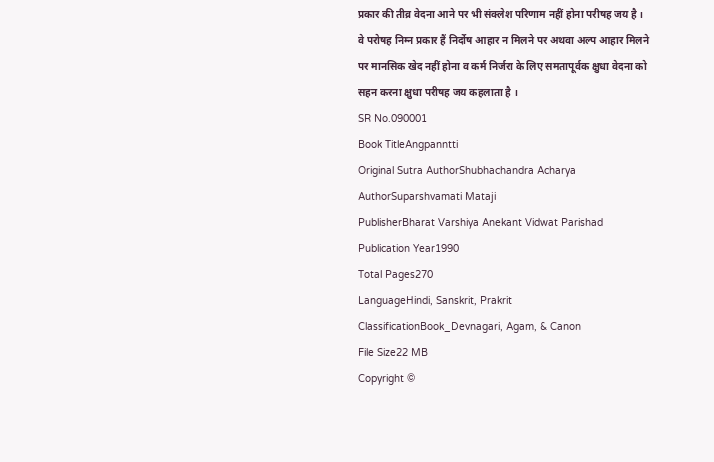प्रकार की तीव्र वेदना आने पर भी संक्लेश परिणाम नहीं होना परीषह जय है । वे परोषह निम्न प्रकार हैं निर्दोष आहार न मिलने पर अथवा अल्प आहार मिलने पर मानसिक खेद नहीं होना व कर्म निर्जरा के लिए समतापूर्वक क्षुधा वेदना को सहन करना क्षुधा परीषह जय कहलाता है ।
SR No.090001
Book TitleAngpanntti
Original Sutra AuthorShubhachandra Acharya
AuthorSuparshvamati Mataji
PublisherBharat Varshiya Anekant Vidwat Parishad
Publication Year1990
Total Pages270
LanguageHindi, Sanskrit, Prakrit
ClassificationBook_Devnagari, Agam, & Canon
File Size22 MB
Copyright ©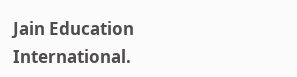Jain Education International.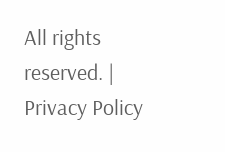All rights reserved. | Privacy Policy